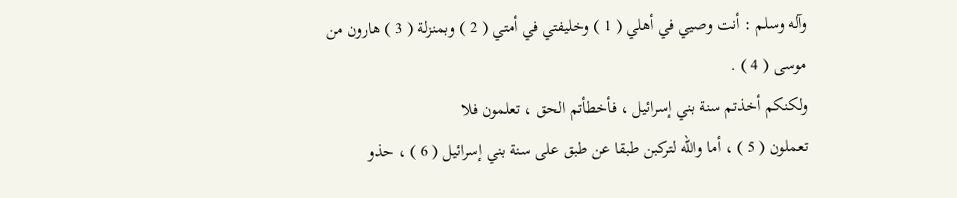وآله وسلم : أنت وصيي في أهلي ( 1 ) وخليفتي في أمتي ( 2 ) وبمنزلة ( 3 ) هارون من
موسى ( 4 ) .
ولكنكم أخذتم سنة بني إسرائيل ، فأخطأتم الحق ، تعلمون فلا
تعملون ( 5 ) ، أما والله لتركبن طبقا عن طبق على سنة بني إسرائيل ( 6 ) ، حذو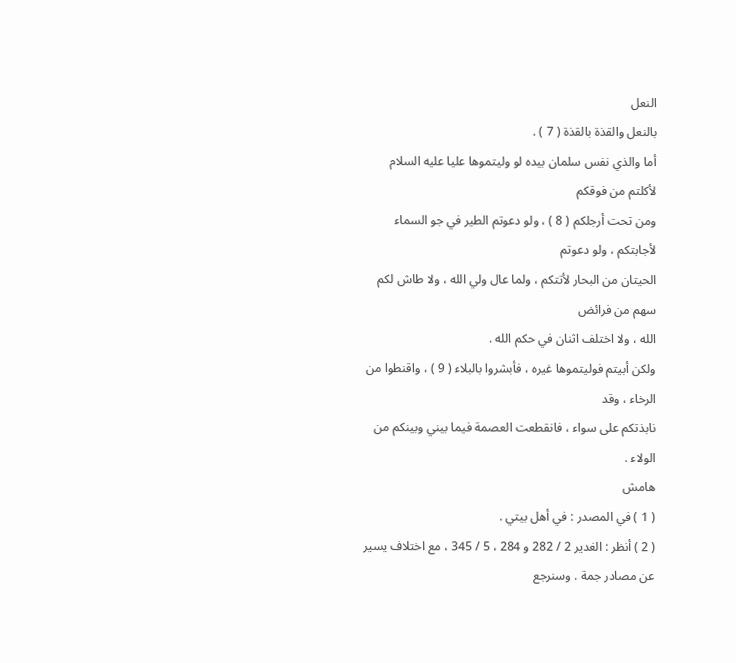النعل
بالنعل والقذة بالقذة ( 7 ) .
أما والذي نفس سلمان بيده لو وليتموها عليا عليه السلام لأكلتم من فوقكم
ومن تحت أرجلكم ( 8 ) ، ولو دعوتم الطير في جو السماء لأجابتكم ، ولو دعوتم
الحيتان من البحار لأتتكم ، ولما عال ولي الله ، ولا طاش لكم سهم من فرائض
الله ، ولا اختلف اثنان في حكم الله .
ولكن أبيتم فوليتموها غيره ، فأبشروا بالبلاء ( 9 ) ، واقنطوا من الرخاء ، وقد
نابذتكم على سواء ، فانقطعت العصمة فيما بيني وبينكم من الولاء .
هامش
( 1 ) في المصدر : في أهل بيتي .
( 2 ) أنظر : الغدير 2 / 282 و 284 ، 5 / 345 ، مع اختلاف يسير عن مصادر جمة . وسنرجع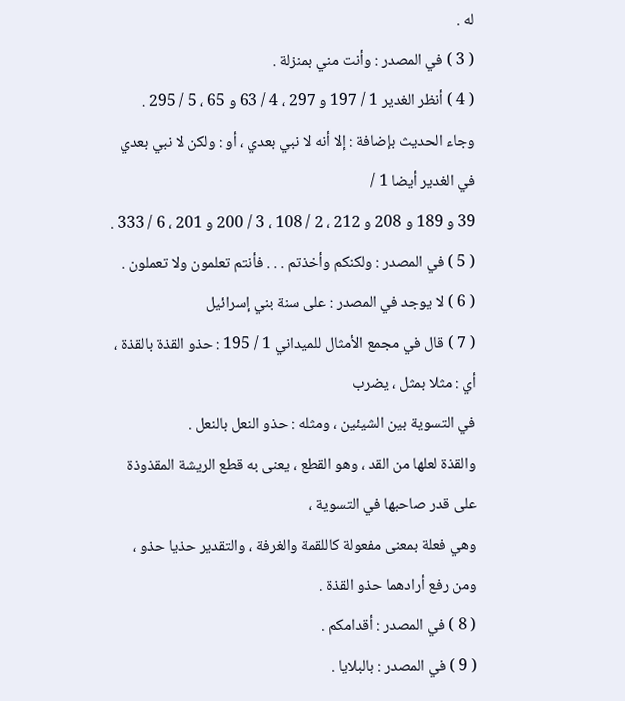له .
( 3 ) في المصدر : وأنت مني بمنزلة .
( 4 ) أنظر الغدير 1 / 197 و 297 ، 4 / 63 و 65 ، 5 / 295 .
وجاء الحديث بإضافة : إلا أنه لا نبي بعدي ، أو : ولكن لا نبي بعدي في الغدير أيضا 1 /
39 و 189 و 208 و 212 ، 2 / 108 ، 3 / 200 و 201 ، 6 / 333 .
( 5 ) في المصدر : ولكنكم وأخذتم . . . فأنتم تعلمون ولا تعملون .
( 6 ) لا يوجد في المصدر : على سنة بني إسرائيل
( 7 ) قال في مجمع الأمثال للميداني 1 / 195 : حذو القذة بالقذة ، أي : مثلا بمثل ، يضرب
في التسوية بين الشيئين ، ومثله : حذو النعل بالنعل .
والقذة لعلها من القد ، وهو القطع ، يعنى به قطع الريشة المقذوذة على قدر صاحبها في التسوية ،
وهي فعلة بمعنى مفعولة كاللقمة والغرفة ، والتقدير حذيا حذو ، ومن رفع أرادهما حذو القذة .
( 8 ) في المصدر : أقدامكم .
( 9 ) في المصدر : بالبلايا .